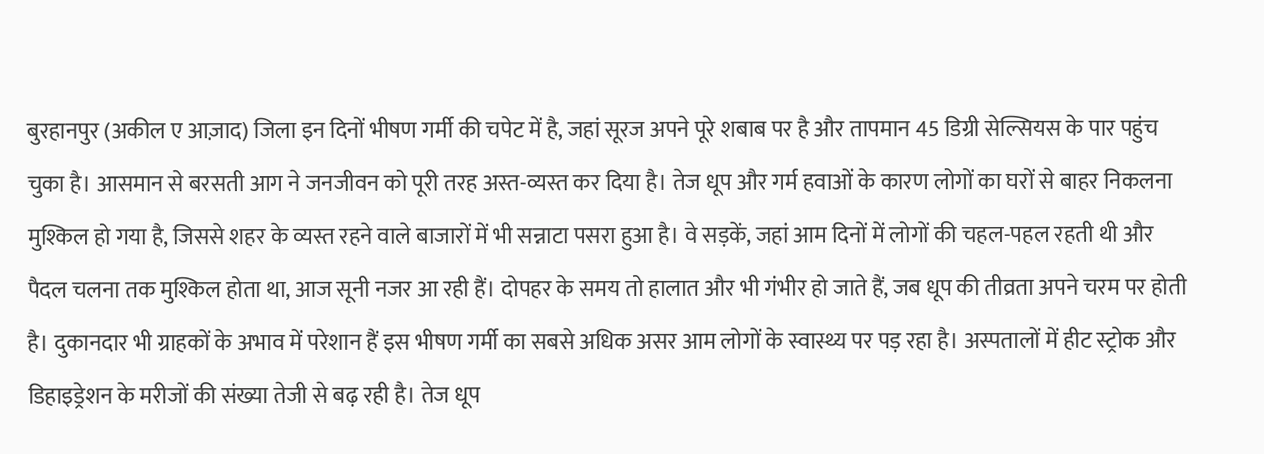बुरहानपुर (अकील ए आज़ाद) जिला इन दिनों भीषण गर्मी की चपेट में है, जहां सूरज अपने पूरे शबाब पर है और तापमान 45 डिग्री सेल्सियस के पार पहुंच चुका है। आसमान से बरसती आग ने जनजीवन को पूरी तरह अस्त-व्यस्त कर दिया है। तेज धूप और गर्म हवाओं के कारण लोगों का घरों से बाहर निकलना मुश्किल हो गया है, जिससे शहर के व्यस्त रहने वाले बाजारों में भी सन्नाटा पसरा हुआ है। वे सड़कें, जहां आम दिनों में लोगों की चहल-पहल रहती थी और पैदल चलना तक मुश्किल होता था, आज सूनी नजर आ रही हैं। दोपहर के समय तो हालात और भी गंभीर हो जाते हैं, जब धूप की तीव्रता अपने चरम पर होती है। दुकानदार भी ग्राहकों के अभाव में परेशान हैं इस भीषण गर्मी का सबसे अधिक असर आम लोगों के स्वास्थ्य पर पड़ रहा है। अस्पतालों में हीट स्ट्रोक और डिहाइड्रेशन के मरीजों की संख्या तेजी से बढ़ रही है। तेज धूप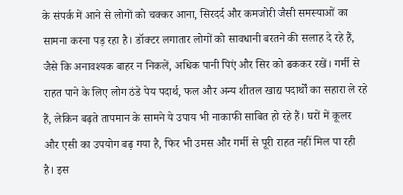के संपर्क में आने से लोगों को चक्कर आना, सिरदर्द और कमजोरी जैसी समस्याओं का सामना करना पड़ रहा है। डॉक्टर लगातार लोगों को सावधानी बरतने की सलाह दे रहे हैं, जैसे कि अनावश्यक बाहर न निकलें, अधिक पानी पिएं और सिर को ढककर रखें। गर्मी से राहत पाने के लिए लोग ठंडे पेय पदार्थ, फल और अन्य शीतल खाद्य पदार्थों का सहारा ले रहे हैं, लेकिन बढ़ते तापमान के सामने ये उपाय भी नाकाफी साबित हो रहे हैं। घरों में कूलर और एसी का उपयोग बढ़ गया है, फिर भी उमस और गर्मी से पूरी राहत नहीं मिल पा रही है। इस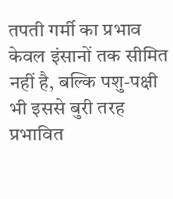तपती गर्मी का प्रभाव केवल इंसानों तक सीमित नहीं है, बल्कि पशु-पक्षी भी इससे बुरी तरह प्रभावित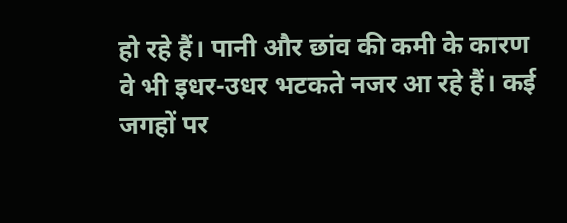हो रहे हैं। पानी और छांव की कमी के कारण वे भी इधर-उधर भटकते नजर आ रहे हैं। कई जगहों पर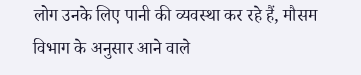लोग उनके लिए पानी की व्यवस्था कर रहे हैं, मौसम विभाग के अनुसार आने वाले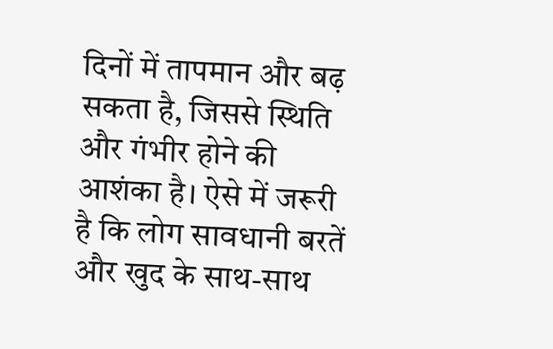दिनों में तापमान और बढ़ सकता है, जिससे स्थिति और गंभीर होने की आशंका है। ऐसे में जरूरी है कि लोग सावधानी बरतें और खुद के साथ-साथ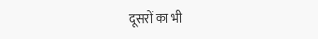दूसरों का भी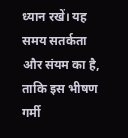ध्यान रखें। यह समय सतर्कता और संयम का है, ताकि इस भीषण गर्मी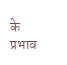के प्रभाव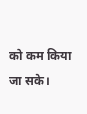को कम किया जा सके।